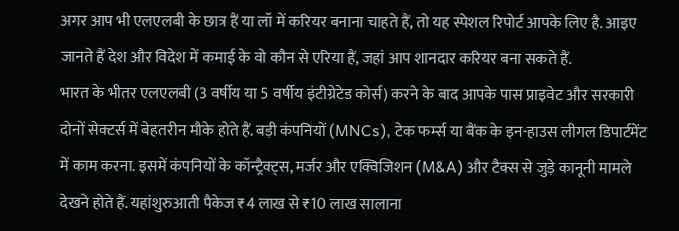अगर आप भी एलएलबी के छात्र हैं या लॉ में करियर बनाना चाहते हैं, तो यह स्पेशल रिपोर्ट आपके लिए है. आइए जानते हैं देश और विदेश में कमाई के वो कौन से एरिया हैं, जहां आप शानदार करियर बना सकते हैं.
भारत के भीतर एलएलबी (3 वर्षीय या 5 वर्षीय इंटीग्रेटेड कोर्स) करने के बाद आपके पास प्राइवेट और सरकारी दोनों सेक्टर्स में बेहतरीन मौके होते हैं. बड़ी कंपनियों (MNCs), टेक फर्म्स या बैंक के इन-हाउस लीगल डिपार्टमेंट में काम करना. इसमें कंपनियों के कॉन्ट्रैक्ट्स, मर्जर और एक्विजिशन (M&A) और टैक्स से जुड़े कानूनी मामले देखने होते हैं. यहांशुरुआती पैकेज ₹4 लाख से ₹10 लाख सालाना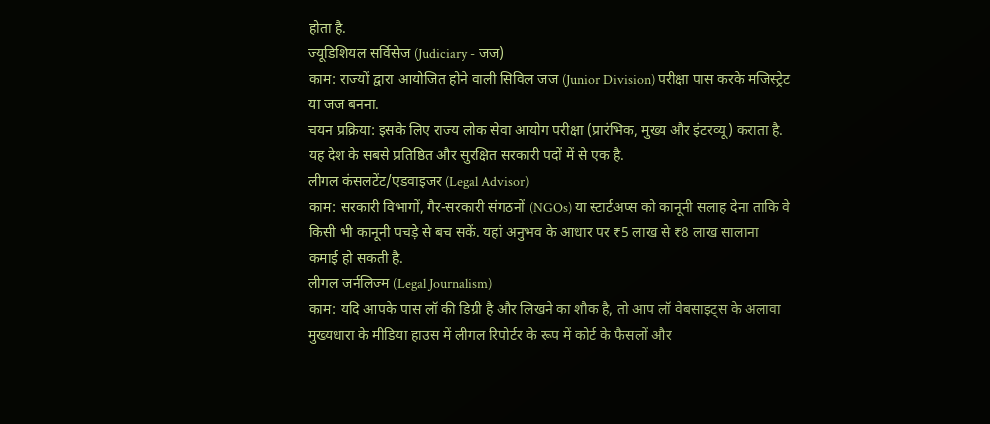होता है.
ज्यूडिशियल सर्विसेज (Judiciary - जज)
काम: राज्यों द्वारा आयोजित होने वाली सिविल जज (Junior Division) परीक्षा पास करके मजिस्ट्रेट या जज बनना.
चयन प्रक्रिया: इसके लिए राज्य लोक सेवा आयोग परीक्षा (प्रारंभिक, मुख्य और इंटरव्यू) कराता है. यह देश के सबसे प्रतिष्ठित और सुरक्षित सरकारी पदों में से एक है.
लीगल कंसलटेंट/एडवाइजर (Legal Advisor)
काम: सरकारी विभागों, गैर-सरकारी संगठनों (NGOs) या स्टार्टअप्स को कानूनी सलाह देना ताकि वे किसी भी कानूनी पचड़े से बच सकें. यहां अनुभव के आधार पर ₹5 लाख से ₹8 लाख सालाना कमाई हो सकती है.
लीगल जर्नलिज्म (Legal Journalism)
काम: यदि आपके पास लॉ की डिग्री है और लिखने का शौक है, तो आप लॉ वेबसाइट्स के अलावा मुख्यधारा के मीडिया हाउस में लीगल रिपोर्टर के रूप में कोर्ट के फैसलों और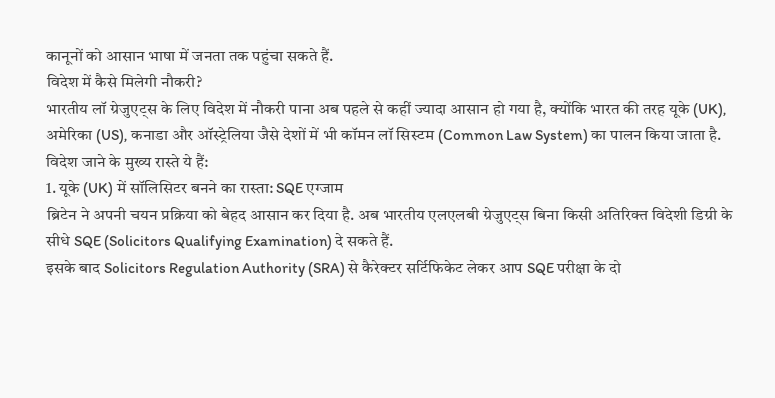कानूनों को आसान भाषा में जनता तक पहुंचा सकते हैं.
विदेश में कैसे मिलेगी नौकरी?
भारतीय लॉ ग्रेजुएट्स के लिए विदेश में नौकरी पाना अब पहले से कहीं ज्यादा आसान हो गया है, क्योंकि भारत की तरह यूके (UK), अमेरिका (US), कनाडा और ऑस्ट्रेलिया जैसे देशों में भी कॉमन लॉ सिस्टम (Common Law System) का पालन किया जाता है. विदेश जाने के मुख्य रास्ते ये हैं:
1. यूके (UK) में सॉलिसिटर बनने का रास्ता: SQE एग्जाम
ब्रिटेन ने अपनी चयन प्रक्रिया को बेहद आसान कर दिया है. अब भारतीय एलएलबी ग्रेजुएट्स बिना किसी अतिरिक्त विदेशी डिग्री के सीधे SQE (Solicitors Qualifying Examination) दे सकते हैं.
इसके बाद Solicitors Regulation Authority (SRA) से कैरेक्टर सर्टिफिकेट लेकर आप SQE परीक्षा के दो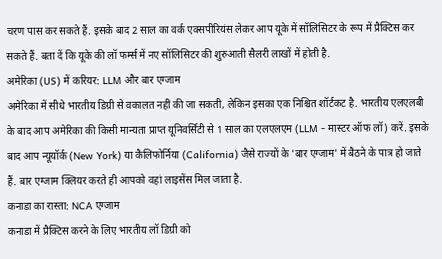चरण पास कर सकते हैं. इसके बाद 2 साल का वर्क एक्सपीरियंस लेकर आप यूके में सॉलिसिटर के रूप में प्रैक्टिस कर सकते हैं. बता दें कि यूके की लॉ फर्म्स में नए सॉलिसिटर की शुरुआती सैलरी लाखों में होती है.
अमेरिका (US) में करियर: LLM और बार एग्जाम
अमेरिका में सीधे भारतीय डिग्री से वकालत नहीं की जा सकती, लेकिन इसका एक निश्चित शॉर्टकट है. भारतीय एलएलबी के बाद आप अमेरिका की किसी मान्यता प्राप्त यूनिवर्सिटी से 1 साल का एलएलएम (LLM - मास्टर ऑफ लॉ) करें. इसके बाद आप न्यूयॉर्क (New York) या कैलिफोर्निया (California) जैसे राज्यों के 'बार एग्जाम' में बैठने के पात्र हो जाते हैं. बार एग्जाम क्लियर करते ही आपको वहां लाइसेंस मिल जाता है.
कनाडा का रास्ता: NCA एग्जाम
कनाडा में प्रैक्टिस करने के लिए भारतीय लॉ डिग्री को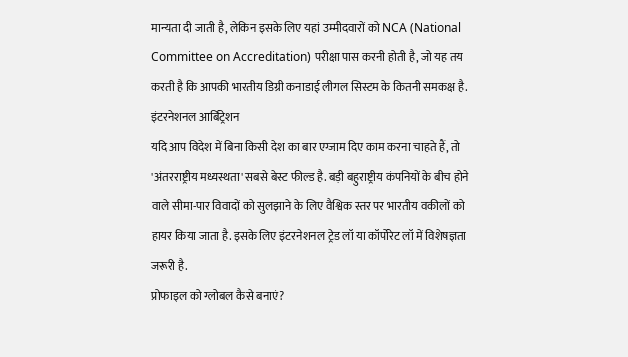मान्यता दी जाती है, लेकिन इसके लिए यहां उम्मीदवारों को NCA (National Committee on Accreditation) परीक्षा पास करनी होती है, जो यह तय करती है कि आपकी भारतीय डिग्री कनाडाई लीगल सिस्टम के कितनी समकक्ष है.
इंटरनेशनल आर्बिट्रेशन
यदि आप विदेश में बिना किसी देश का बार एग्जाम दिए काम करना चाहते हैं, तो 'अंतरराष्ट्रीय मध्यस्थता' सबसे बेस्ट फील्ड है. बड़ी बहुराष्ट्रीय कंपनियों के बीच होने वाले सीमा-पार विवादों को सुलझाने के लिए वैश्विक स्तर पर भारतीय वकीलों को हायर किया जाता है. इसके लिए इंटरनेशनल ट्रेड लॉ या कॉर्पोरेट लॉ में विशेषज्ञता जरूरी है.
प्रोफाइल को ग्लोबल कैसे बनाएं?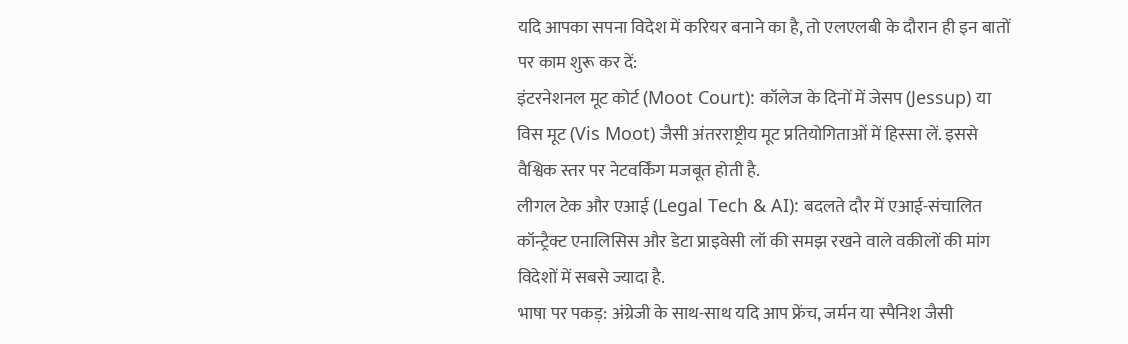यदि आपका सपना विदेश में करियर बनाने का है, तो एलएलबी के दौरान ही इन बातों पर काम शुरू कर दें:
इंटरनेशनल मूट कोर्ट (Moot Court): कॉलेज के दिनों में जेसप (Jessup) या विस मूट (Vis Moot) जैसी अंतरराष्ट्रीय मूट प्रतियोगिताओं में हिस्सा लें. इससे वैश्विक स्तर पर नेटवर्किंग मजबूत होती है.
लीगल टेक और एआई (Legal Tech & AI): बदलते दौर में एआई-संचालित कॉन्ट्रैक्ट एनालिसिस और डेटा प्राइवेसी लॉ की समझ रखने वाले वकीलों की मांग विदेशों में सबसे ज्यादा है.
भाषा पर पकड़: अंग्रेजी के साथ-साथ यदि आप फ्रेंच, जर्मन या स्पैनिश जैसी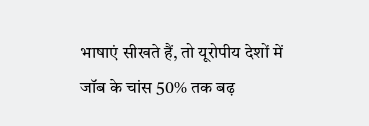भाषाएं सीखते हैं, तो यूरोपीय देशों में जॉब के चांस 50% तक बढ़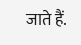जाते हैं.